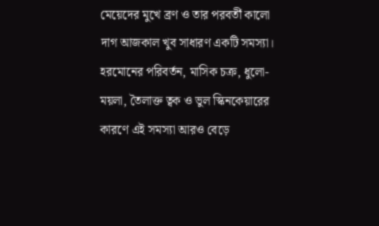মেয়েদের মুখে ব্রণ ও তার পরবর্তী কালো দাগ আজকাল খুব সাধারণ একটি সমস্যা। হরমোনের পরিবর্তন, মাসিক চক্র, ধুলো-ময়লা, তৈলাক্ত ত্বক ও ভুল স্কিনকেয়ারের কারণে এই সমস্যা আরও বেড়ে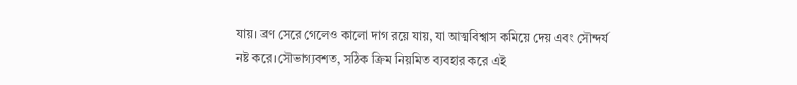যায়। ব্রণ সেরে গেলেও কালো দাগ রয়ে যায়, যা আত্মবিশ্বাস কমিয়ে দেয় এবং সৌন্দর্য নষ্ট করে।সৌভাগ্যবশত, সঠিক ক্রিম নিয়মিত ব্যবহার করে এই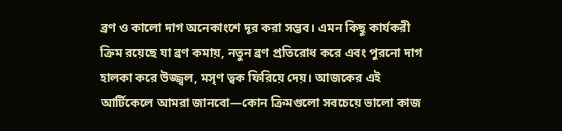ব্রণ ও কালো দাগ অনেকাংশে দূর করা সম্ভব। এমন কিছু কার্যকরী ক্রিম রয়েছে যা ব্রণ কমায়, নতুন ব্রণ প্রতিরোধ করে এবং পুরনো দাগ হালকা করে উজ্জ্বল, মসৃণ ত্বক ফিরিয়ে দেয়। আজকের এই আর্টিকেলে আমরা জানবো—কোন ক্রিমগুলো সবচেয়ে ভালো কাজ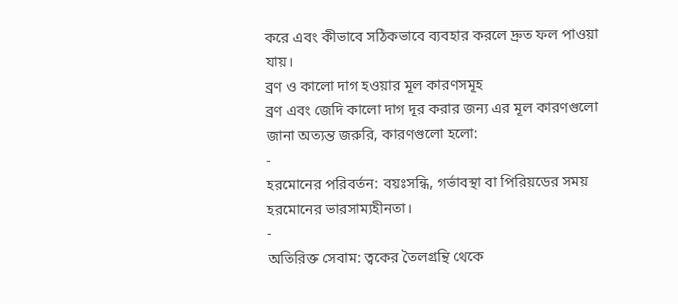করে এবং কীভাবে সঠিকভাবে ব্যবহার করলে দ্রুত ফল পাওয়া যায়।
ব্রণ ও কালো দাগ হওয়ার মূল কারণসমূহ
ব্রণ এবং জেদি কালো দাগ দূর করার জন্য এর মূল কারণগুলো জানা অত্যন্ত জরুরি, কারণগুলো হলো:
-
হরমোনের পরিবর্তন: বয়ঃসন্ধি, গর্ভাবস্থা বা পিরিয়ডের সময় হরমোনের ভারসাম্যহীনতা।
-
অতিরিক্ত সেবাম: ত্বকের তৈলগ্রন্থি থেকে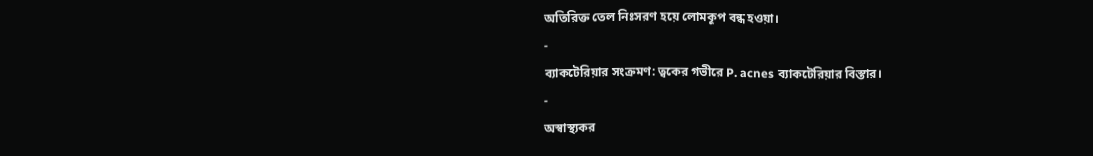অতিরিক্ত তেল নিঃসরণ হয়ে লোমকূপ বন্ধ হওয়া।
-
ব্যাকটেরিয়ার সংক্রমণ: ত্বকের গভীরে P. acnes ব্যাকটেরিয়ার বিস্তার।
-
অস্বাস্থ্যকর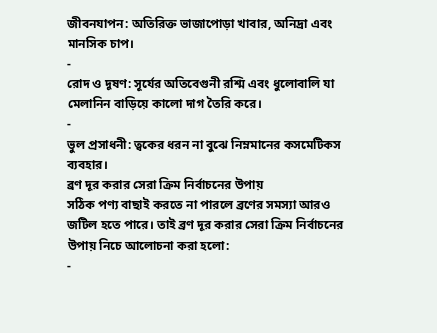জীবনযাপন: অতিরিক্ত ভাজাপোড়া খাবার, অনিদ্রা এবং মানসিক চাপ।
-
রোদ ও দূষণ: সূর্যের অতিবেগুনী রশ্মি এবং ধুলোবালি যা মেলানিন বাড়িয়ে কালো দাগ তৈরি করে।
-
ভুল প্রসাধনী: ত্বকের ধরন না বুঝে নিম্নমানের কসমেটিকস ব্যবহার।
ব্রণ দূর করার সেরা ক্রিম নির্বাচনের উপায়
সঠিক পণ্য বাছাই করতে না পারলে ব্রণের সমস্যা আরও জটিল হতে পারে। তাই ব্রণ দূর করার সেরা ক্রিম নির্বাচনের উপায় নিচে আলোচনা করা হলো:
-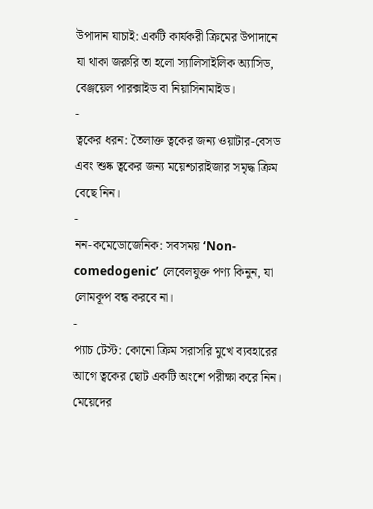উপাদান যাচাই: একটি কার্যকরী ক্রিমের উপাদানে যা থাকা জরুরি তা হলো স্যালিসাইলিক অ্যাসিড, বেঞ্জয়েল পারক্সাইড বা নিয়াসিনামাইড।
-
ত্বকের ধরন: তৈলাক্ত ত্বকের জন্য ওয়াটার-বেসড এবং শুষ্ক ত্বকের জন্য ময়েশ্চারাইজার সমৃদ্ধ ক্রিম বেছে নিন।
-
নন-কমেডোজেনিক: সবসময় ‘Non-comedogenic’ লেবেলযুক্ত পণ্য কিনুন, যা লোমকূপ বন্ধ করবে না।
-
প্যাচ টেস্ট: কোনো ক্রিম সরাসরি মুখে ব্যবহারের আগে ত্বকের ছোট একটি অংশে পরীক্ষা করে নিন।
মেয়েদের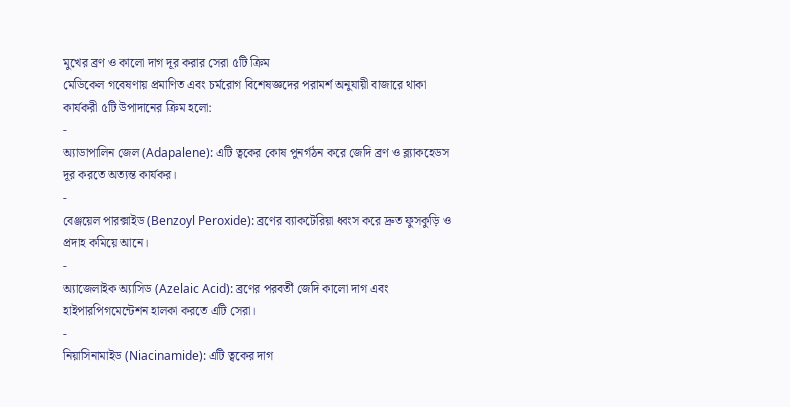মুখের ব্রণ ও কালো দাগ দূর করার সেরা ৫টি ক্রিম
মেডিকেল গবেষণায় প্রমাণিত এবং চর্মরোগ বিশেষজ্ঞদের পরামর্শ অনুযায়ী বাজারে থাকা কার্যকরী ৫টি উপাদানের ক্রিম হলো:
-
অ্যাডাপালিন জেল (Adapalene): এটি ত্বকের কোষ পুনর্গঠন করে জেদি ব্রণ ও ব্ল্যাকহেডস দূর করতে অত্যন্ত কার্যকর।
-
বেঞ্জয়েল পারক্সাইড (Benzoyl Peroxide): ব্রণের ব্যাকটেরিয়া ধ্বংস করে দ্রুত ফুসকুড়ি ও প্রদাহ কমিয়ে আনে।
-
অ্যাজেলাইক অ্যাসিড (Azelaic Acid): ব্রণের পরবর্তী জেদি কালো দাগ এবং হাইপারপিগমেন্টেশন হালকা করতে এটি সেরা।
-
নিয়াসিনামাইড (Niacinamide): এটি ত্বকের দাগ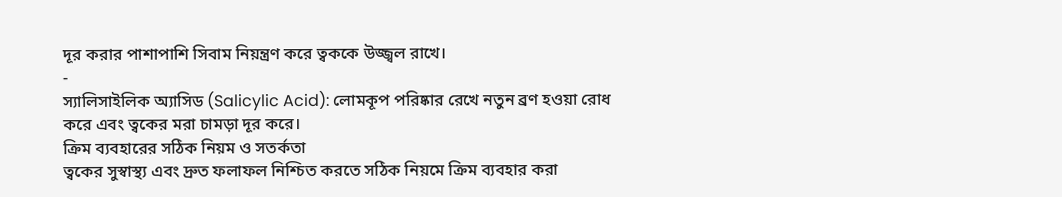দূর করার পাশাপাশি সিবাম নিয়ন্ত্রণ করে ত্বককে উজ্জ্বল রাখে।
-
স্যালিসাইলিক অ্যাসিড (Salicylic Acid): লোমকূপ পরিষ্কার রেখে নতুন ব্রণ হওয়া রোধ করে এবং ত্বকের মরা চামড়া দূর করে।
ক্রিম ব্যবহারের সঠিক নিয়ম ও সতর্কতা
ত্বকের সুস্বাস্থ্য এবং দ্রুত ফলাফল নিশ্চিত করতে সঠিক নিয়মে ক্রিম ব্যবহার করা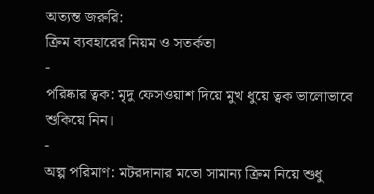অত্যন্ত জরুরি:
ক্রিম ব্যবহারের নিয়ম ও সতর্কতা
-
পরিষ্কার ত্বক: মৃদু ফেসওয়াশ দিয়ে মুখ ধুয়ে ত্বক ভালোভাবে শুকিয়ে নিন।
-
অল্প পরিমাণ: মটরদানার মতো সামান্য ক্রিম নিয়ে শুধু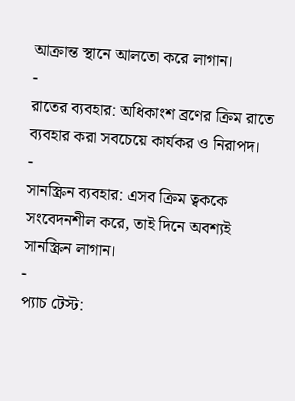আক্রান্ত স্থানে আলতো করে লাগান।
-
রাতের ব্যবহার: অধিকাংশ ব্রণের ক্রিম রাতে ব্যবহার করা সবচেয়ে কার্যকর ও নিরাপদ।
-
সানস্ক্রিন ব্যবহার: এসব ক্রিম ত্বককে সংবেদনশীল করে, তাই দিনে অবশ্যই সানস্ক্রিন লাগান।
-
প্যাচ টেস্ট: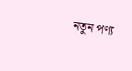নতুন পণ্য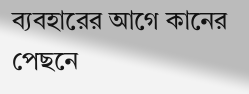ব্যবহারের আগে কানের পেছনে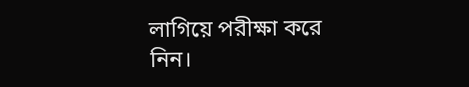লাগিয়ে পরীক্ষা করে নিন।